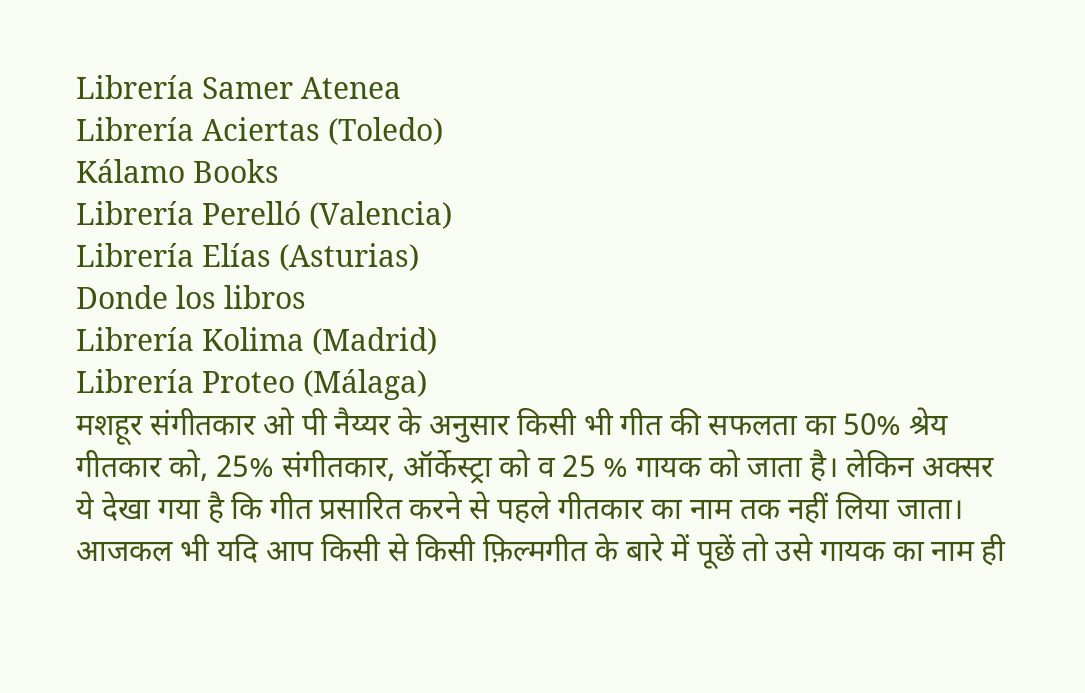Librería Samer Atenea
Librería Aciertas (Toledo)
Kálamo Books
Librería Perelló (Valencia)
Librería Elías (Asturias)
Donde los libros
Librería Kolima (Madrid)
Librería Proteo (Málaga)
मशहूर संगीतकार ओ पी नैय्यर के अनुसार किसी भी गीत की सफलता का 50% श्रेय गीतकार को, 25% संगीतकार, ऑर्केस्ट्रा को व 25 % गायक को जाता है। लेकिन अक्सर ये देखा गया है कि गीत प्रसारित करने से पहले गीतकार का नाम तक नहीं लिया जाता। आजकल भी यदि आप किसी से किसी फ़िल्मगीत के बारे में पूछें तो उसे गायक का नाम ही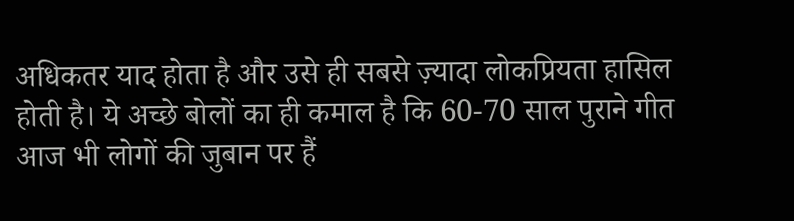अधिकतर याद होता है और उसे ही सबसे ज़्यादा लोकप्रियता हासिल होती है। ये अच्छे बोलों का ही कमाल है कि 60-70 साल पुराने गीत आज भी लोगों की जुबान पर हैं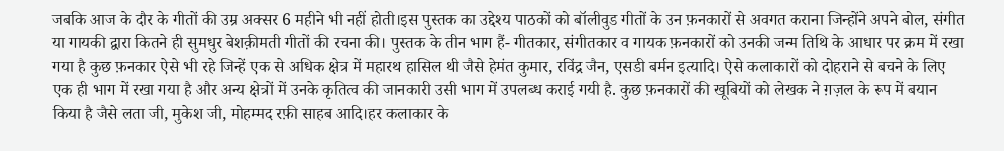जबकि आज के दौर के गीतों की उम्र अक्सर 6 महीने भी नहीं होती।इस पुस्तक का उद्देश्य पाठकों को बॉलीवुड गीतों के उन फ़नकारों से अवगत कराना जिन्होंने अपने बोल, संगीत या गायकी द्वारा कितने ही सुमधुर बेशक़ीमती गीतों की रचना की। पुस्तक के तीन भाग हैं- गीतकार, संगीतकार व गायक फ़नकारों को उनकी जन्म तिथि के आधार पर क्रम में रखा गया है कुछ फ़नकार ऐसे भी रहे जिन्हें एक से अधिक क्षेत्र में महारथ हासिल थी जैसे हेमंत कुमार, रविंद्र जैन, एसडी बर्मन इत्यादि। ऐसे कलाकारों को दोहराने से बचने के लिए एक ही भाग में रखा गया है और अन्य क्षेत्रों में उनके कृतित्व की जानकारी उसी भाग में उपलब्ध कराई गयी है. कुछ फ़नकारों की खूबियों को लेखक ने ग़ज़ल के रूप में बयान किया है जैसे लता जी, मुकेश जी, मोहम्मद रफ़ी साहब आदि।हर कलाकार के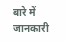बारे में जानकारी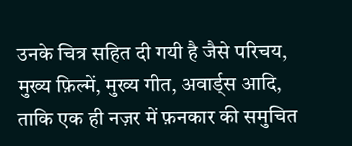उनके चित्र सहित दी गयी है जैसे परिचय, मुख्य फ़िल्में, मुख्य गीत, अवार्ड्स आदि, ताकि एक ही नज़र में फ़नकार की समुचित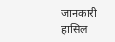जानकारी हासिल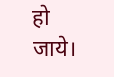हो जाये।